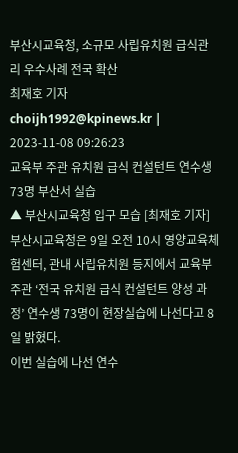부산시교육청, 소규모 사립유치원 급식관리 우수사례 전국 확산
최재호 기자
choijh1992@kpinews.kr | 2023-11-08 09:26:23
교육부 주관 유치원 급식 컨설턴트 연수생 73명 부산서 실습
▲ 부산시교육청 입구 모습 [최재호 기자]
부산시교육청은 9일 오전 10시 영양교육체험센터, 관내 사립유치원 등지에서 교육부 주관 ‘전국 유치원 급식 컨설턴트 양성 과정’ 연수생 73명이 현장실습에 나선다고 8일 밝혔다.
이번 실습에 나선 연수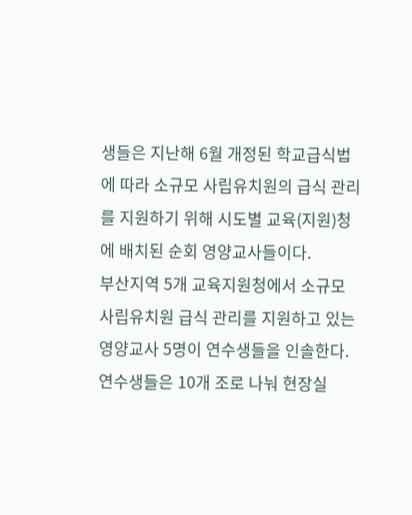생들은 지난해 6월 개정된 학교급식법에 따라 소규모 사립유치원의 급식 관리를 지원하기 위해 시도별 교육(지원)청에 배치된 순회 영양교사들이다.
부산지역 5개 교육지원청에서 소규모 사립유치원 급식 관리를 지원하고 있는 영양교사 5명이 연수생들을 인솔한다.
연수생들은 10개 조로 나눠 현장실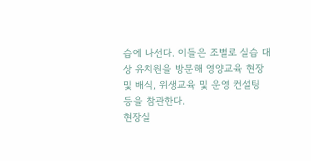습에 나선다. 이들은 조별로 실습 대상 유치원을 방문해 영양교육 현장 및 배식, 위생교육 및 운영 컨설팅 등을 참관한다.
현장실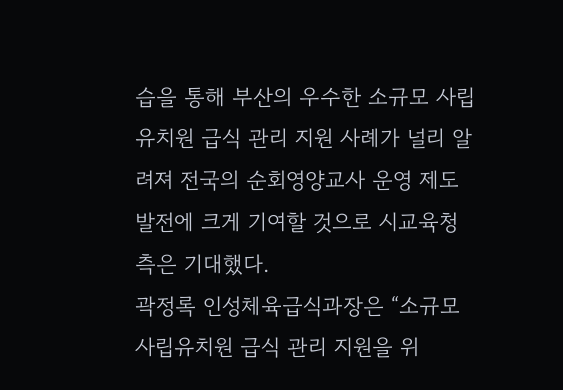습을 통해 부산의 우수한 소규모 사립유치원 급식 관리 지원 사례가 널리 알려져 전국의 순회영양교사 운영 제도 발전에 크게 기여할 것으로 시교육청 측은 기대했다.
곽정록 인성체육급식과장은 “소규모 사립유치원 급식 관리 지원을 위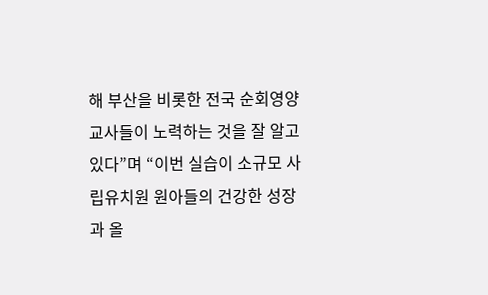해 부산을 비롯한 전국 순회영양교사들이 노력하는 것을 잘 알고 있다”며 “이번 실습이 소규모 사립유치원 원아들의 건강한 성장과 올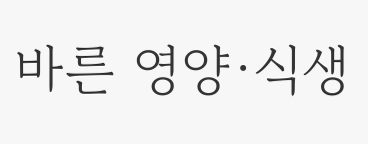바른 영양·식생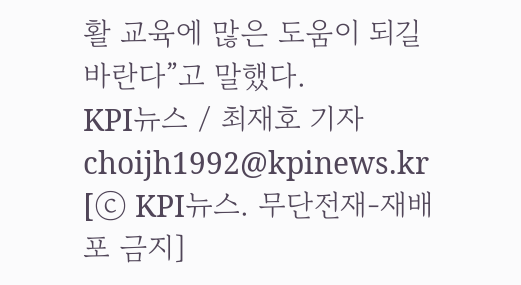활 교육에 많은 도움이 되길 바란다”고 말했다.
KPI뉴스 / 최재호 기자 choijh1992@kpinews.kr
[ⓒ KPI뉴스. 무단전재-재배포 금지]